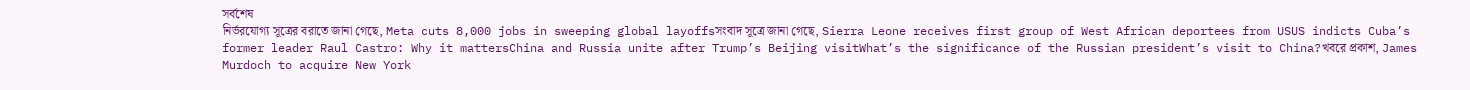সর্বশেষ
নির্ভরযোগ্য সূত্রের বরাতে জানা গেছে, Meta cuts 8,000 jobs in sweeping global layoffsসংবাদ সূত্রে জানা গেছে, Sierra Leone receives first group of West African deportees from USUS indicts Cuba’s former leader Raul Castro: Why it mattersChina and Russia unite after Trump’s Beijing visitWhat’s the significance of the Russian president’s visit to China?খবরে প্রকাশ, James Murdoch to acquire New York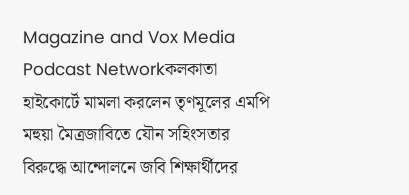Magazine and Vox Media Podcast Networkকলকাতা হাইকোর্টে মামলা করলেন তৃণমূলের এমপি মহুয়া মৈত্রজাবিতে যৌন সহিংসতার বিরুদ্ধে আন্দোলনে জবি শিক্ষার্থীদের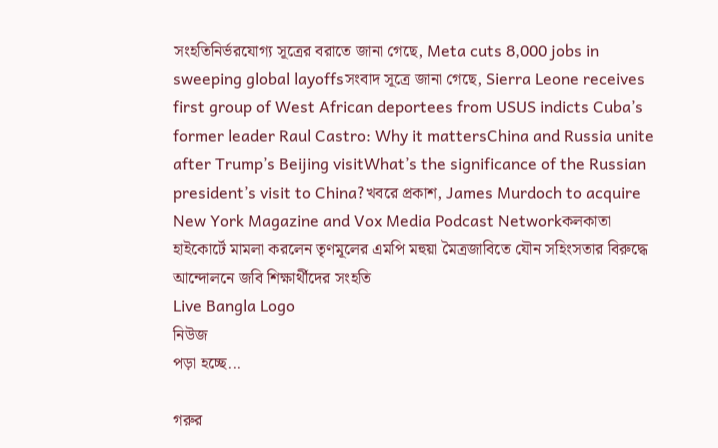সংহতিনির্ভরযোগ্য সূত্রের বরাতে জানা গেছে, Meta cuts 8,000 jobs in sweeping global layoffsসংবাদ সূত্রে জানা গেছে, Sierra Leone receives first group of West African deportees from USUS indicts Cuba’s former leader Raul Castro: Why it mattersChina and Russia unite after Trump’s Beijing visitWhat’s the significance of the Russian president’s visit to China?খবরে প্রকাশ, James Murdoch to acquire New York Magazine and Vox Media Podcast Networkকলকাতা হাইকোর্টে মামলা করলেন তৃণমূলের এমপি মহুয়া মৈত্রজাবিতে যৌন সহিংসতার বিরুদ্ধে আন্দোলনে জবি শিক্ষার্থীদের সংহতি
Live Bangla Logo
নিউজ
পড়া হচ্ছে...

গরুর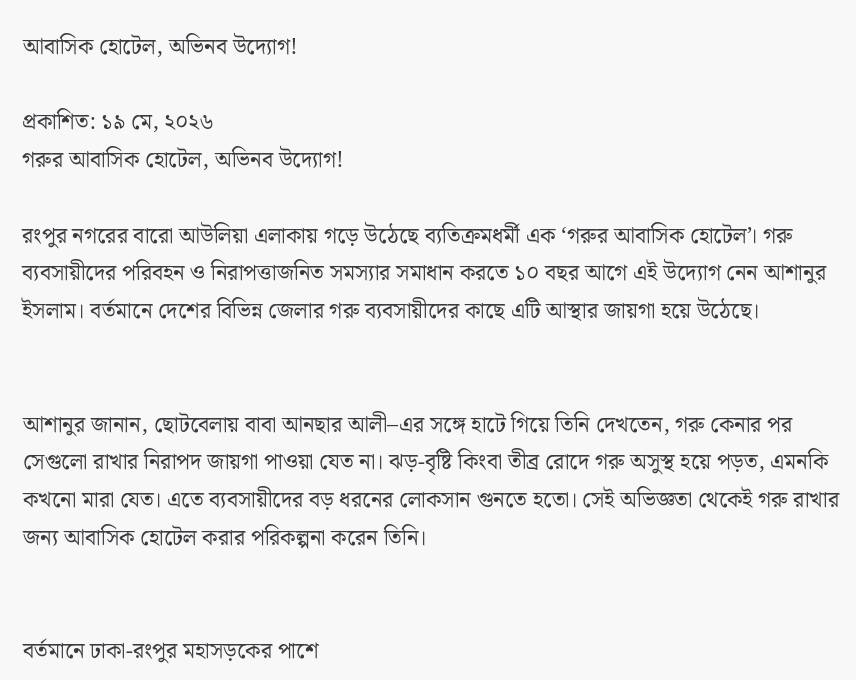আবাসিক হোটেল, অভিনব উদ্যোগ!

প্রকাশিত: ১৯ মে, ২০২৬
গরুর আবাসিক হোটেল, অভিনব উদ্যোগ!

রংপুর নগরের বারো আউলিয়া এলাকায় গড়ে উঠেছে ব্যতিক্রমধর্মী এক ‘গরুর আবাসিক হোটেল’। গরু ব্যবসায়ীদের পরিবহন ও নিরাপত্তাজনিত সমস্যার সমাধান করতে ১০ বছর আগে এই উদ্যোগ নেন আশানুর ইসলাম। বর্তমানে দেশের বিভিন্ন জেলার গরু ব্যবসায়ীদের কাছে এটি আস্থার জায়গা হয়ে উঠেছে।


আশানুর জানান, ছোটবেলায় বাবা আনছার আলী–এর সঙ্গে হাটে গিয়ে তিনি দেখতেন, গরু কেনার পর সেগুলো রাখার নিরাপদ জায়গা পাওয়া যেত না। ঝড়-বৃষ্টি কিংবা তীব্র রোদে গরু অসুস্থ হয়ে পড়ত, এমনকি কখনো মারা যেত। এতে ব্যবসায়ীদের বড় ধরনের লোকসান গুনতে হতো। সেই অভিজ্ঞতা থেকেই গরু রাখার জন্য আবাসিক হোটেল করার পরিকল্পনা করেন তিনি।


বর্তমানে ঢাকা-রংপুর মহাসড়কের পাশে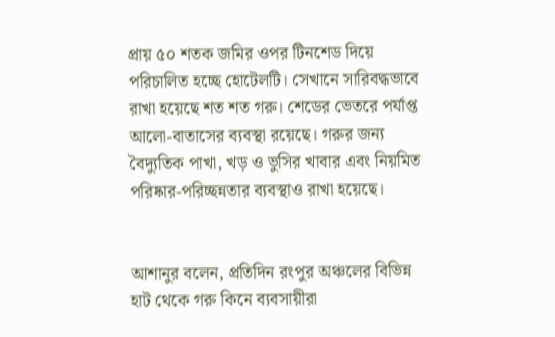প্রায় ৫০ শতক জমির ওপর টিনশেড দিয়ে পরিচালিত হচ্ছে হোটেলটি। সেখানে সারিবদ্ধভাবে রাখা হয়েছে শত শত গরু। শেডের ভেতরে পর্যাপ্ত আলো-বাতাসের ব্যবস্থা রয়েছে। গরুর জন্য বৈদ্যুতিক পাখা, খড় ও ভুসির খাবার এবং নিয়মিত পরিষ্কার-পরিচ্ছন্নতার ব্যবস্থাও রাখা হয়েছে।


আশানুর বলেন, প্রতিদিন রংপুর অঞ্চলের বিভিন্ন হাট থেকে গরু কিনে ব্যবসায়ীরা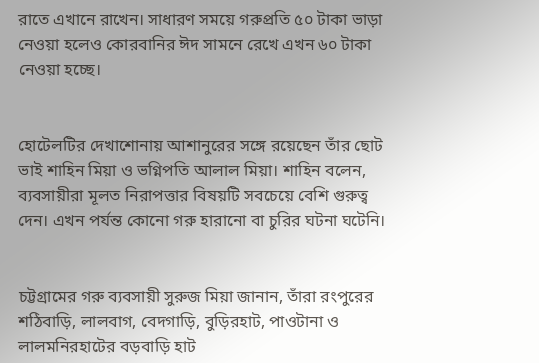রাতে এখানে রাখেন। সাধারণ সময়ে গরুপ্রতি ৫০ টাকা ভাড়া নেওয়া হলেও কোরবানির ঈদ সামনে রেখে এখন ৬০ টাকা নেওয়া হচ্ছে।


হোটেলটির দেখাশোনায় আশানুরের সঙ্গে রয়েছেন তাঁর ছোট ভাই শাহিন মিয়া ও ভগ্নিপতি আলাল মিয়া। শাহিন বলেন, ব্যবসায়ীরা মূলত নিরাপত্তার বিষয়টি সবচেয়ে বেশি গুরুত্ব দেন। এখন পর্যন্ত কোনো গরু হারানো বা চুরির ঘটনা ঘটেনি।


চট্টগ্রামের গরু ব্যবসায়ী সুরুজ মিয়া জানান, তাঁরা রংপুরের শঠিবাড়ি, লালবাগ, বেদগাড়ি, বুড়িরহাট, পাওটানা ও লালমনিরহাটের বড়বাড়ি হাট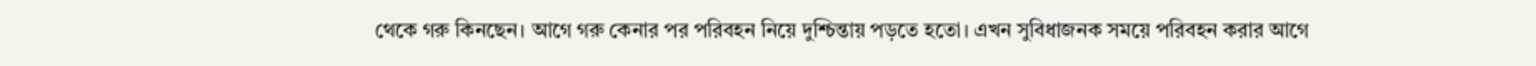থেকে গরু কিনছেন। আগে গরু কেনার পর পরিবহন নিয়ে দুশ্চিন্তায় পড়তে হতো। এখন সুবিধাজনক সময়ে পরিবহন করার আগে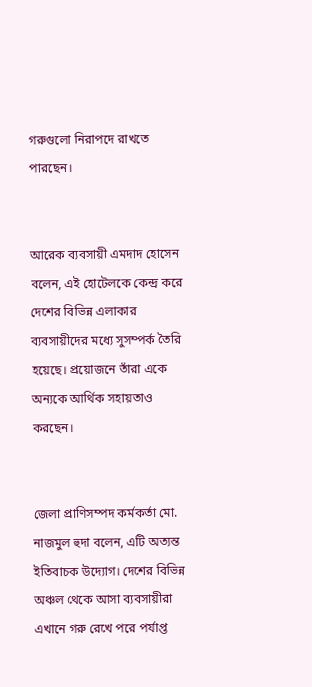গরুগুলো নিরাপদে রাখতে পারছেন।


আরেক ব্যবসায়ী এমদাদ হোসেন বলেন, এই হোটেলকে কেন্দ্র করে দেশের বিভিন্ন এলাকার ব্যবসায়ীদের মধ্যে সুসম্পর্ক তৈরি হয়েছে। প্রয়োজনে তাঁরা একে অন্যকে আর্থিক সহায়তাও করছেন।


জেলা প্রাণিসম্পদ কর্মকর্তা মো. নাজমুল হুদা বলেন, এটি অত্যন্ত ইতিবাচক উদ্যোগ। দেশের বিভিন্ন অঞ্চল থেকে আসা ব্যবসায়ীরা এখানে গরু রেখে পরে পর্যাপ্ত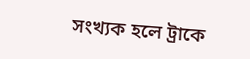সংখ্যক হলে ট্রাকে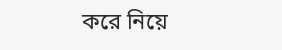করে নিয়ে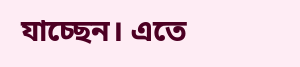যাচ্ছেন। এতে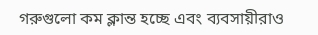গরুগুলো কম ক্লান্ত হচ্ছে এবং ব্যবসায়ীরাও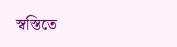স্বস্তিতে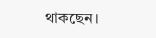থাকছেন।